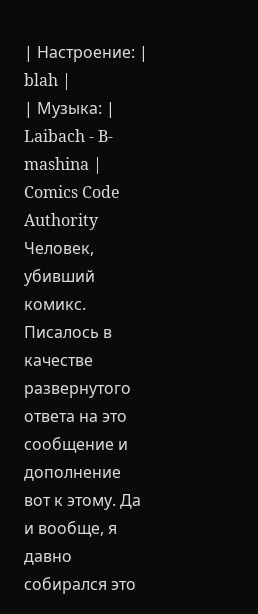| Настроение: | blah |
| Музыка: | Laibach - B-mashina |
Comics Code Authority
Человек, убивший комикс.
Писалось в качестве развернутого ответа на это сообщение и дополнение вот к этому. Да и вообще, я давно собирался это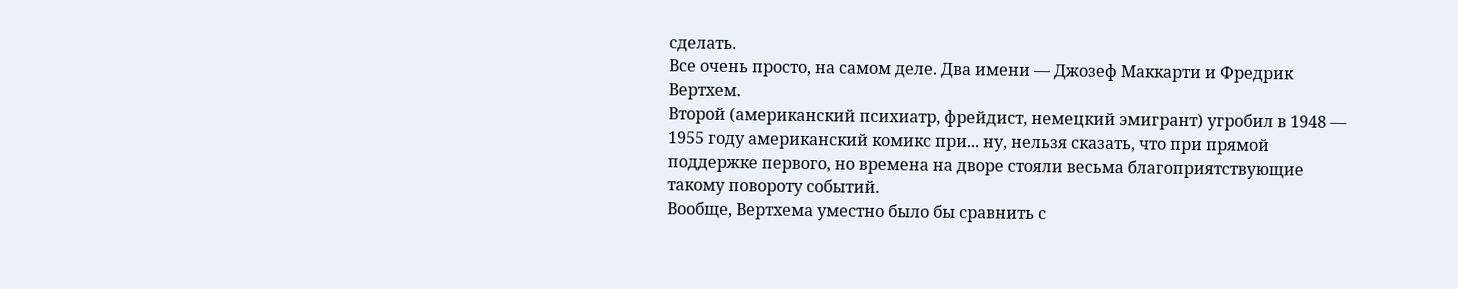сделать.
Все очень просто, на самом деле. Два имени — Джозеф Маккарти и Фредрик Вертхем.
Второй (американский психиатр, фрейдист, немецкий эмигрант) угробил в 1948 — 1955 году американский комикс при... ну, нельзя сказать, что при прямой поддержке первого, но времена на дворе стояли весьма благоприятствующие такому повороту событий.
Вообще, Вертхема уместно было бы сравнить с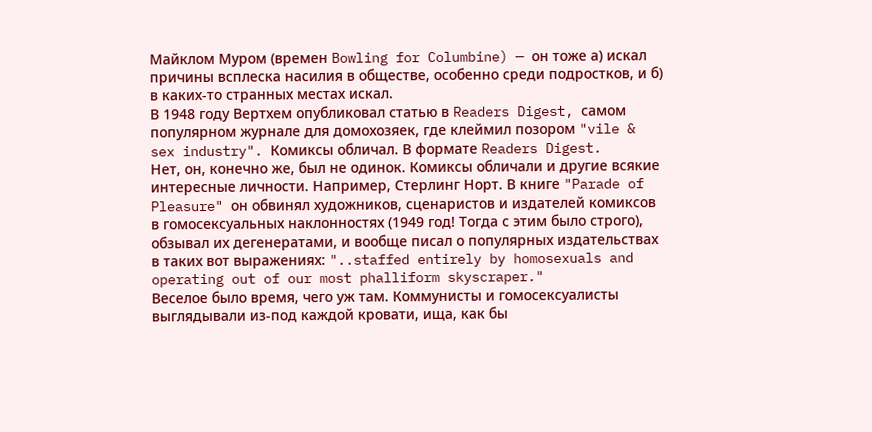Майклом Муром (времен Bowling for Columbine) — он тоже а) искал причины всплеска насилия в обществе, особенно среди подростков, и б) в каких-то странных местах искал.
В 1948 году Вертхем опубликовал статью в Readers Digest, самом популярном журнале для домохозяек, где клеймил позором "vile & sex industry". Комиксы обличал. В формате Readers Digest.
Нет, он, конечно же, был не одинок. Комиксы обличали и другие всякие интересные личности. Например, Стерлинг Норт. В книге "Parade of Pleasure" он обвинял художников, сценаристов и издателей комиксов в гомосексуальных наклонностях (1949 год! Тогда с этим было строго), обзывал их дегенератами, и вообще писал о популярных издательствах в таких вот выражениях: "..staffed entirely by homosexuals and operating out of our most phalliform skyscraper."
Веселое было время, чего уж там. Коммунисты и гомосексуалисты выглядывали из-под каждой кровати, ища, как бы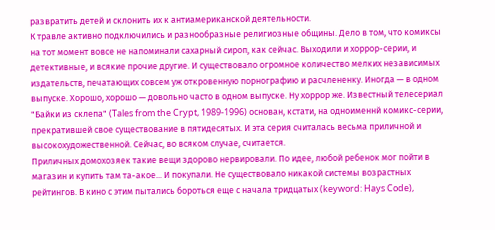развратить детей и склонить их к антиамериканской деятельности.
К травле активно подключились и разнообразные религиозные общины. Дело в том, что комиксы на тот момент вовсе не напоминали сахарный сироп, как сейчас. Выходили и хоррор-серии, и детективные, и всякие прочие другие. И существовало огромное количество мелких независимых издательств, печатающих совсем уж откровенную порнографию и расчлененку. Иногда — в одном выпуске. Хорошо, хорошо — довольно часто в одном выпуске. Ну хоррор же. Известный телесериал "Байки из склепа" (Tales from the Crypt, 1989-1996) основан, кстати, на одноименнй комикс-серии, прекратившей свое существование в пятидесятых. И эта серия считалась весьма приличной и высокохудожественной. Сейчас, во всяком случае, считается.
Приличных домохозяек такие вещи здорово нервировали. По идее, любой ребенок мог пойти в магазин и купить там та-акое... И покупали. Не существовало никакой системы возрастных рейтингов. В кино с этим пытались бороться еще с начала тридцатых (keyword: Hays Code),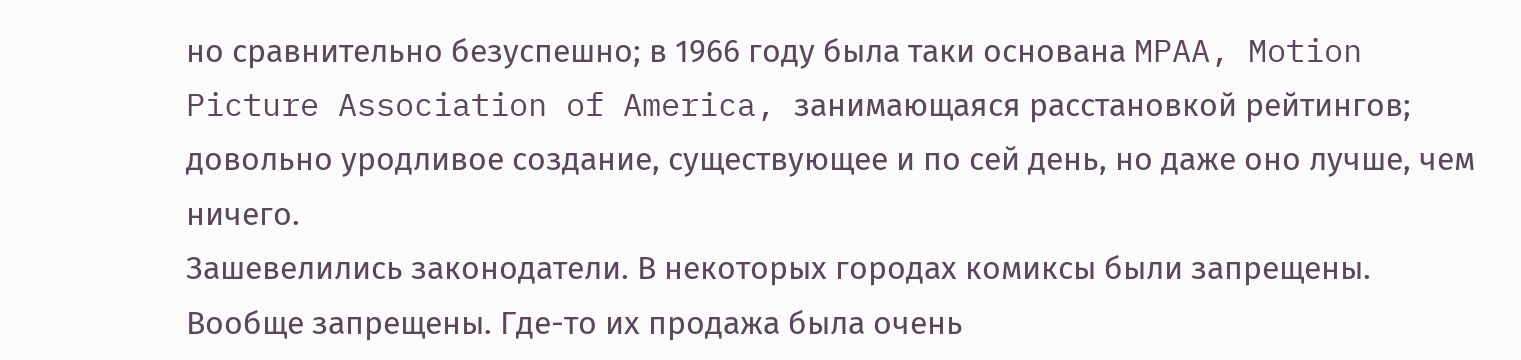но сравнительно безуспешно; в 1966 году была таки основана MPAA, Motion Picture Association of America, занимающаяся расстановкой рейтингов; довольно уродливое создание, существующее и по сей день, но даже оно лучше, чем ничего.
Зашевелились законодатели. В некоторых городах комиксы были запрещены. Вообще запрещены. Где-то их продажа была очень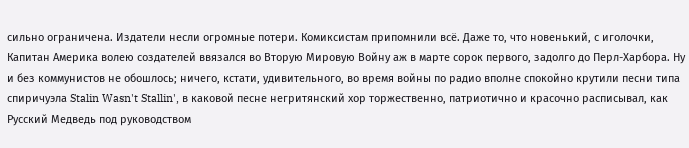сильно ограничена. Издатели несли огромные потери. Комиксистам припомнили всё. Даже то, что новенький, с иголочки, Капитан Америка волею создателей ввязался во Вторую Мировую Войну аж в марте сорок первого, задолго до Перл-Харбора. Ну и без коммунистов не обошлось; ничего, кстати, удивительного, во время войны по радио вполне спокойно крутили песни типа спиричуэла Stalin Wasn't Stallin', в каковой песне негритянский хор торжественно, патриотично и красочно расписывал, как Русский Медведь под руководством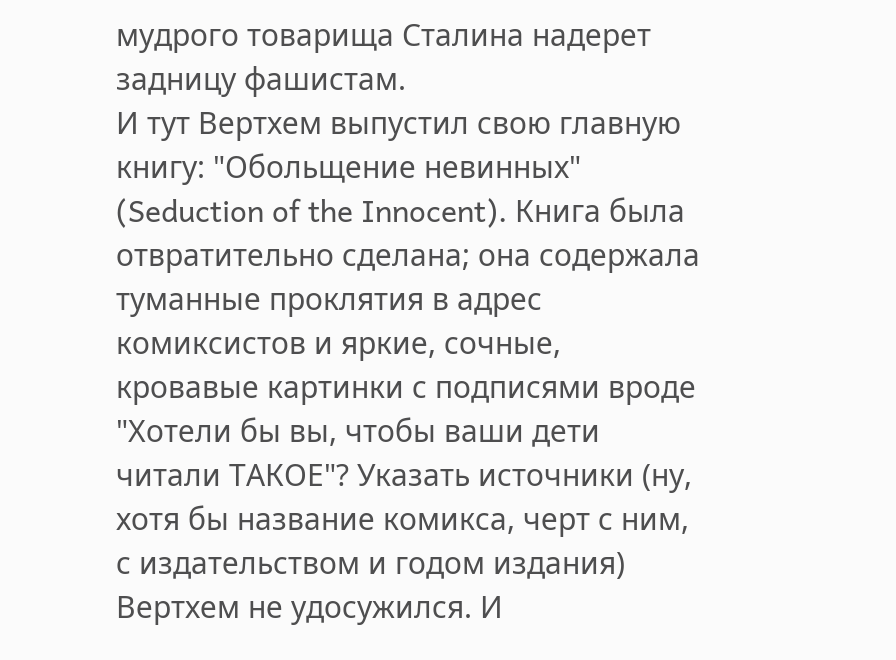мудрого товарища Сталина надерет задницу фашистам.
И тут Вертхем выпустил свою главную книгу: "Обольщение невинных" (Seduction of the Innocent). Книга была отвратительно сделана; она содержала туманные проклятия в адрес комиксистов и яркие, сочные, кровавые картинки с подписями вроде "Хотели бы вы, чтобы ваши дети читали ТАКОЕ"? Указать источники (ну, хотя бы название комикса, черт с ним, с издательством и годом издания) Вертхем не удосужился. И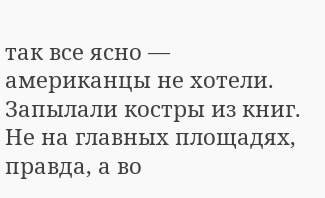так все ясно — американцы не хотели.
Запылали костры из книг. Не на главных площадях, правда, а во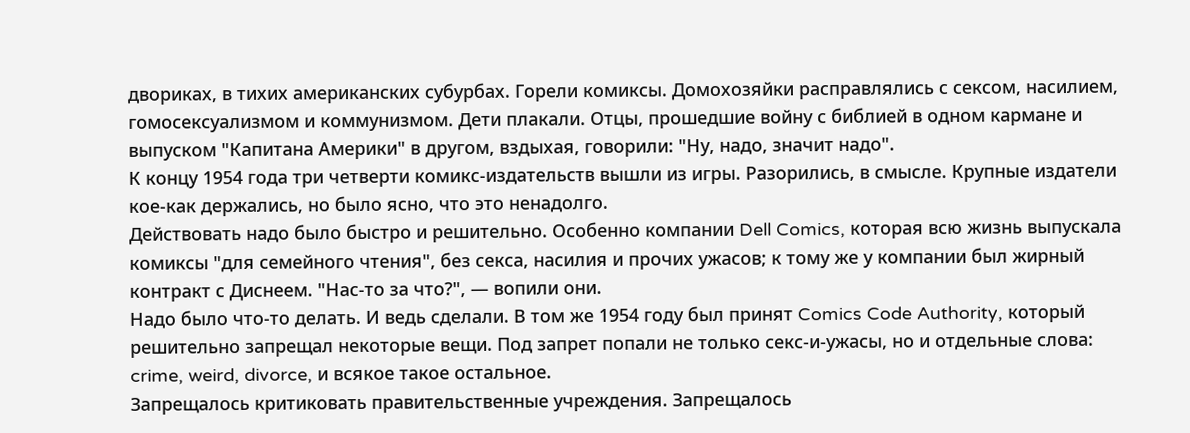двориках, в тихих американских субурбах. Горели комиксы. Домохозяйки расправлялись с сексом, насилием, гомосексуализмом и коммунизмом. Дети плакали. Отцы, прошедшие войну с библией в одном кармане и выпуском "Капитана Америки" в другом, вздыхая, говорили: "Ну, надо, значит надо".
К концу 1954 года три четверти комикс-издательств вышли из игры. Разорились, в смысле. Крупные издатели кое-как держались, но было ясно, что это ненадолго.
Действовать надо было быстро и решительно. Особенно компании Dell Comics, которая всю жизнь выпускала комиксы "для семейного чтения", без секса, насилия и прочих ужасов; к тому же у компании был жирный контракт с Диснеем. "Нас-то за что?", — вопили они.
Надо было что-то делать. И ведь сделали. В том же 1954 году был принят Comics Code Authority, который решительно запрещал некоторые вещи. Под запрет попали не только секс-и-ужасы, но и отдельные слова: crime, weird, divorce, и всякое такое остальное.
Запрещалось критиковать правительственные учреждения. Запрещалось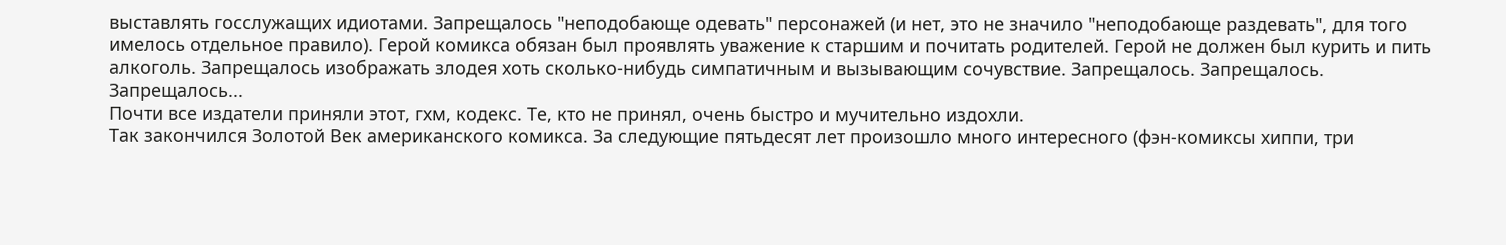выставлять госслужащих идиотами. Запрещалось "неподобающе одевать" персонажей (и нет, это не значило "неподобающе раздевать", для того имелось отдельное правило). Герой комикса обязан был проявлять уважение к старшим и почитать родителей. Герой не должен был курить и пить алкоголь. Запрещалось изображать злодея хоть сколько-нибудь симпатичным и вызывающим сочувствие. Запрещалось. Запрещалось. Запрещалось...
Почти все издатели приняли этот, гхм, кодекс. Те, кто не принял, очень быстро и мучительно издохли.
Так закончился Золотой Век американского комикса. За следующие пятьдесят лет произошло много интересного (фэн-комиксы хиппи, три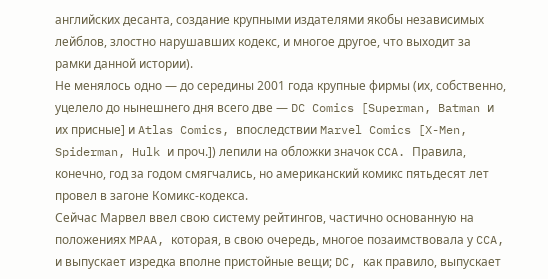английских десанта, создание крупными издателями якобы независимых лейблов, злостно нарушавших кодекс, и многое другое, что выходит за рамки данной истории).
Не менялось одно — до середины 2001 года крупные фирмы (их, собственно, уцелело до нынешнего дня всего две — DC Comics [Superman, Batman и их присные] и Atlas Comics, впоследствии Marvel Comics [X-Men, Spiderman, Hulk и проч.]) лепили на обложки значок CCA. Правила, конечно, год за годом смягчались, но американский комикс пятьдесят лет провел в загоне Комикс-кодекса.
Сейчас Марвел ввел свою систему рейтингов, частично основанную на положениях MPAA, которая, в свою очередь, многое позаимствовала у CCA, и выпускает изредка вполне пристойные вещи; DC, как правило, выпускает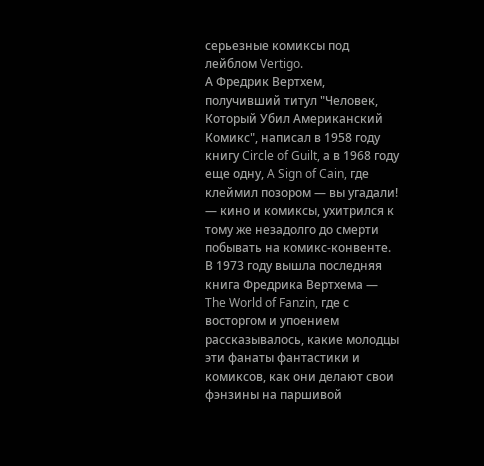серьезные комиксы под лейблом Vertigo.
А Фредрик Вертхем, получивший титул "Человек, Который Убил Американский Комикс", написал в 1958 году книгу Circle of Guilt, а в 1968 году еще одну, A Sign of Cain, где клеймил позором — вы угадали! — кино и комиксы, ухитрился к тому же незадолго до смерти побывать на комикс-конвенте.
В 1973 году вышла последняя книга Фредрика Вертхема — The World of Fanzin, где с восторгом и упоением рассказывалось, какие молодцы эти фанаты фантастики и комиксов, как они делают свои фэнзины на паршивой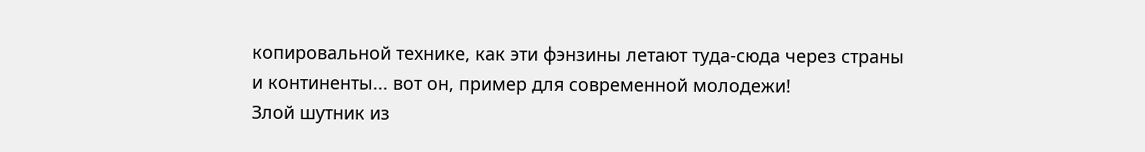копировальной технике, как эти фэнзины летают туда-сюда через страны и континенты... вот он, пример для современной молодежи!
Злой шутник из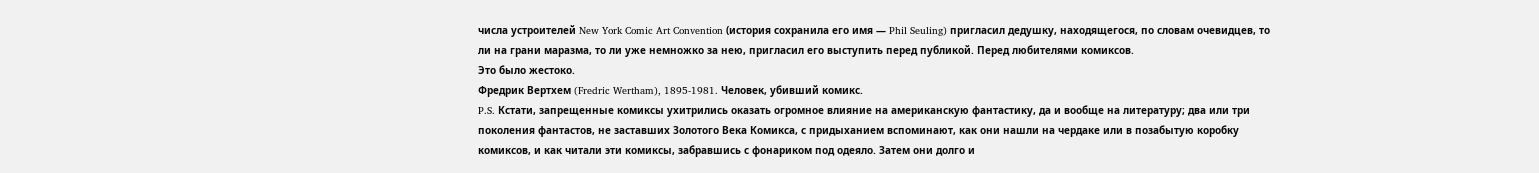числа устроителей New York Comic Art Convention (история сохранила его имя — Phil Seuling) пригласил дедушку, находящегося, по словам очевидцев, то ли на грани маразма, то ли уже немножко за нею, пригласил его выступить перед публикой. Перед любителями комиксов.
Это было жестоко.
Фредрик Вертхем (Fredric Wertham), 1895-1981. Человек, убивший комикс.
P.S. Кстати, запрещенные комиксы ухитрились оказать огромное влияние на американскую фантастику, да и вообще на литературу; два или три поколения фантастов, не заставших Золотого Века Комикса, с придыханием вспоминают, как они нашли на чердаке или в позабытую коробку комиксов, и как читали эти комиксы, забравшись с фонариком под одеяло. Затем они долго и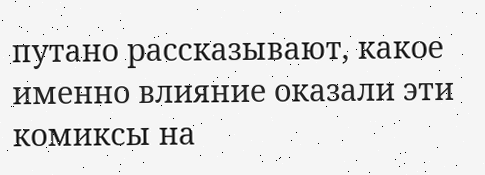путано рассказывают, какое именно влияние оказали эти комиксы на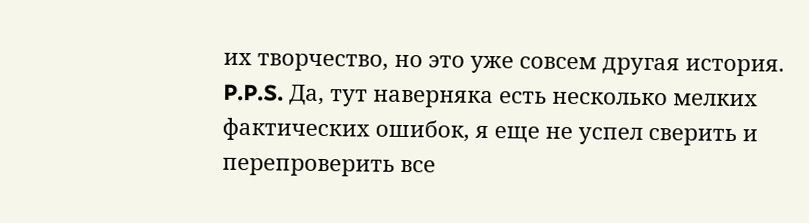их творчество, но это уже совсем другая история.
P.P.S. Да, тут наверняка есть несколько мелких фактических ошибок, я еще не успел сверить и перепроверить все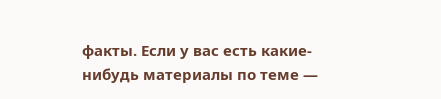факты. Если у вас есть какие-нибудь материалы по теме —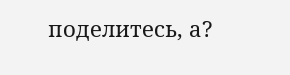поделитесь, а?